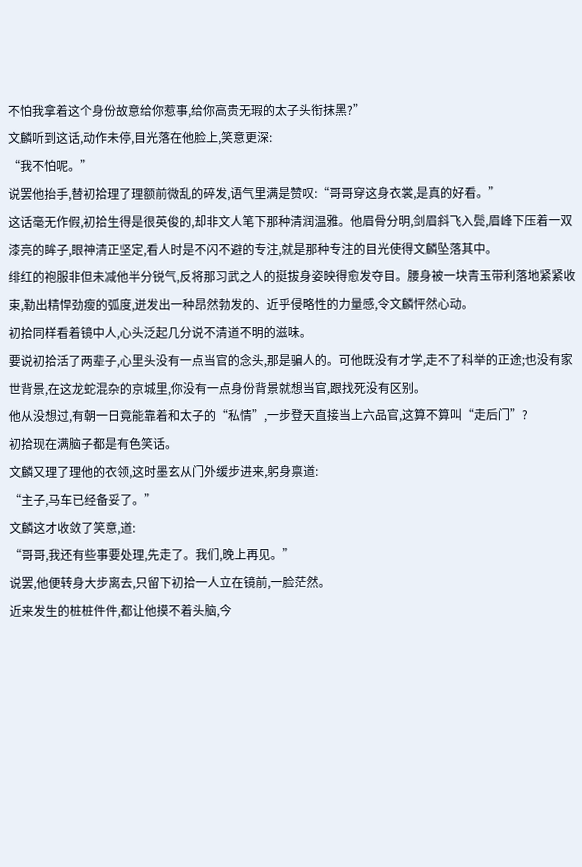不怕我拿着这个身份故意给你惹事,给你高贵无瑕的太子头衔抹黑?”
文麟听到这话,动作未停,目光落在他脸上,笑意更深:
“我不怕呢。”
说罢他抬手,替初拾理了理额前微乱的碎发,语气里满是赞叹:“哥哥穿这身衣裳,是真的好看。”
这话毫无作假,初拾生得是很英俊的,却非文人笔下那种清润温雅。他眉骨分明,剑眉斜飞入鬓,眉峰下压着一双漆亮的眸子,眼神清正坚定,看人时是不闪不避的专注,就是那种专注的目光使得文麟坠落其中。
绯红的袍服非但未减他半分锐气,反将那习武之人的挺拔身姿映得愈发夺目。腰身被一块青玉带利落地紧紧收束,勒出精悍劲瘦的弧度,迸发出一种昂然勃发的、近乎侵略性的力量感,令文麟怦然心动。
初拾同样看着镜中人,心头泛起几分说不清道不明的滋味。
要说初拾活了两辈子,心里头没有一点当官的念头,那是骗人的。可他既没有才学,走不了科举的正途;也没有家世背景,在这龙蛇混杂的京城里,你没有一点身份背景就想当官,跟找死没有区别。
他从没想过,有朝一日竟能靠着和太子的“私情”,一步登天直接当上六品官,这算不算叫“走后门”?
初拾现在满脑子都是有色笑话。
文麟又理了理他的衣领,这时墨玄从门外缓步进来,躬身禀道:
“主子,马车已经备妥了。”
文麟这才收敛了笑意,道:
“哥哥,我还有些事要处理,先走了。我们,晚上再见。”
说罢,他便转身大步离去,只留下初拾一人立在镜前,一脸茫然。
近来发生的桩桩件件,都让他摸不着头脑,今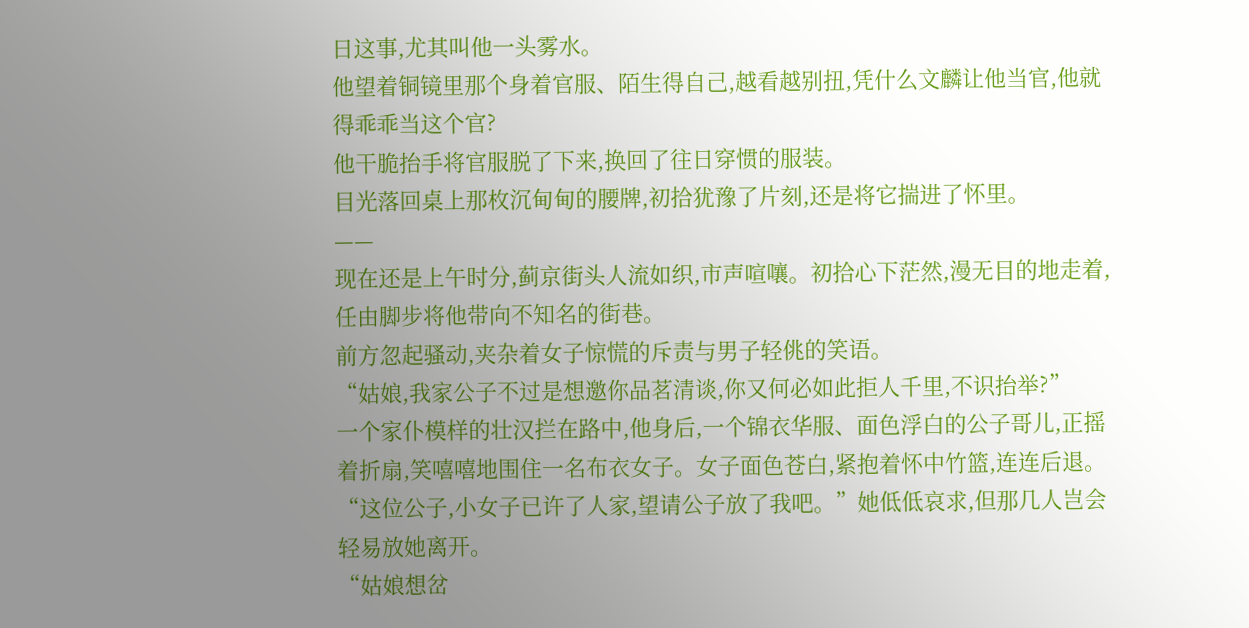日这事,尤其叫他一头雾水。
他望着铜镜里那个身着官服、陌生得自己,越看越别扭,凭什么文麟让他当官,他就得乖乖当这个官?
他干脆抬手将官服脱了下来,换回了往日穿惯的服装。
目光落回桌上那枚沉甸甸的腰牌,初拾犹豫了片刻,还是将它揣进了怀里。
——
现在还是上午时分,蓟京街头人流如织,市声喧嚷。初拾心下茫然,漫无目的地走着,任由脚步将他带向不知名的街巷。
前方忽起骚动,夹杂着女子惊慌的斥责与男子轻佻的笑语。
“姑娘,我家公子不过是想邀你品茗清谈,你又何必如此拒人千里,不识抬举?”
一个家仆模样的壮汉拦在路中,他身后,一个锦衣华服、面色浮白的公子哥儿,正摇着折扇,笑嘻嘻地围住一名布衣女子。女子面色苍白,紧抱着怀中竹篮,连连后退。
“这位公子,小女子已许了人家,望请公子放了我吧。”她低低哀求,但那几人岂会轻易放她离开。
“姑娘想岔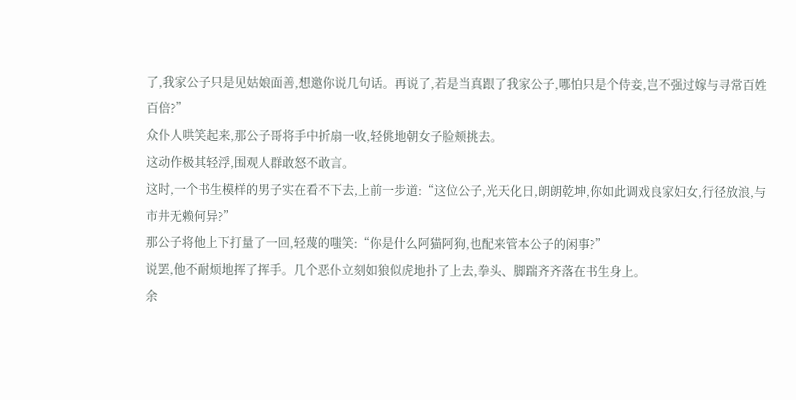了,我家公子只是见姑娘面善,想邀你说几句话。再说了,若是当真跟了我家公子,哪怕只是个侍妾,岂不强过嫁与寻常百姓百倍?”
众仆人哄笑起来,那公子哥将手中折扇一收,轻佻地朝女子脸颊挑去。
这动作极其轻浮,围观人群敢怒不敢言。
这时,一个书生模样的男子实在看不下去,上前一步道:“这位公子,光天化日,朗朗乾坤,你如此调戏良家妇女,行径放浪,与市井无赖何异?”
那公子将他上下打量了一回,轻蔑的嗤笑:“你是什么阿猫阿狗,也配来管本公子的闲事?”
说罢,他不耐烦地挥了挥手。几个恶仆立刻如狼似虎地扑了上去,拳头、脚踹齐齐落在书生身上。
余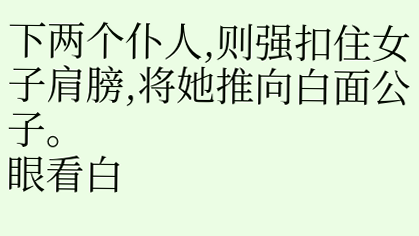下两个仆人,则强扣住女子肩膀,将她推向白面公子。
眼看白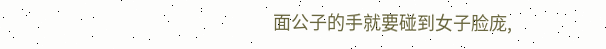面公子的手就要碰到女子脸庞,